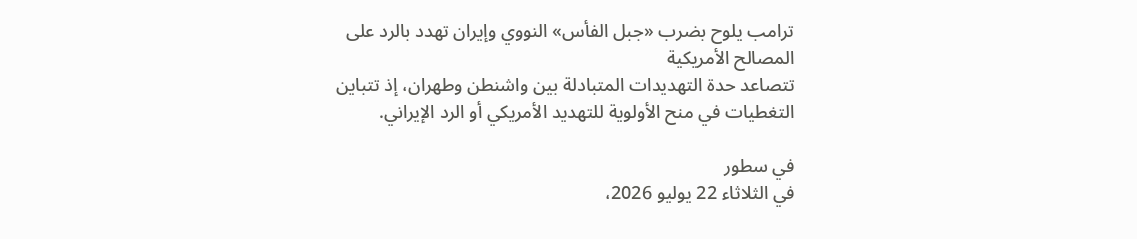ترامب يلوح بضرب «جبل الفأس» النووي وإيران تهدد بالرد على المصالح الأمريكية
تتصاعد حدة التهديدات المتبادلة بين واشنطن وطهران، إذ تتباين التغطيات في منح الأولوية للتهديد الأمريكي أو الرد الإيراني.

في سطور
في الثلاثاء 22 يوليو 2026،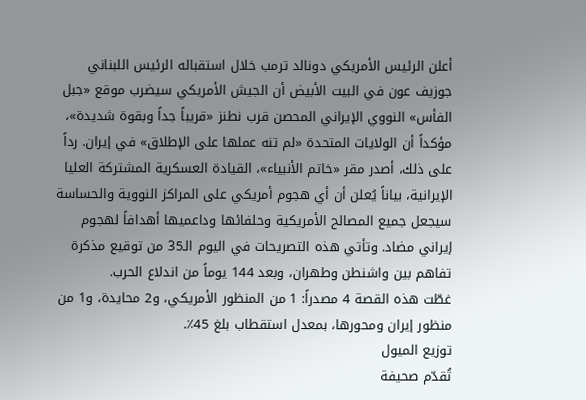أعلن الرئيس الأمريكي دونالد ترمب خلال استقباله الرئيس اللبناني جوزيف عون في البيت الأبيض أن الجيش الأمريكي سيضرب موقع «جبل الفأس» النووي الإيراني المحصن قرب نطنز «قريباً جداً وبقوة شديدة»، مؤكداً أن الولايات المتحدة «لم تنه عملها على الإطلاق» في إيران. رداً على ذلك، أصدر مقر «خاتم الأنبياء»، القيادة العسكرية المشتركة العليا الإيرانية، بياناً يُعلن أن أي هجوم أمريكي على المراكز النووية والحساسة سيجعل جميع المصالح الأمريكية وحلفائها وداعميها أهدافاً لهجوم إيراني مضاد. وتأتي هذه التصريحات في اليوم الـ35 من توقيع مذكرة تفاهم بين واشنطن وطهران، وبعد 144 يوماً من اندلاع الحرب.
غطّت هذه القصة 4 مصدراً: 1 من المنظور الأمريكي، و2 محايدة، و1 من منظور إيران ومحورها، بمعدل استقطاب بلغ 45٪.
توزيع الميول
تُقدّم صحيفة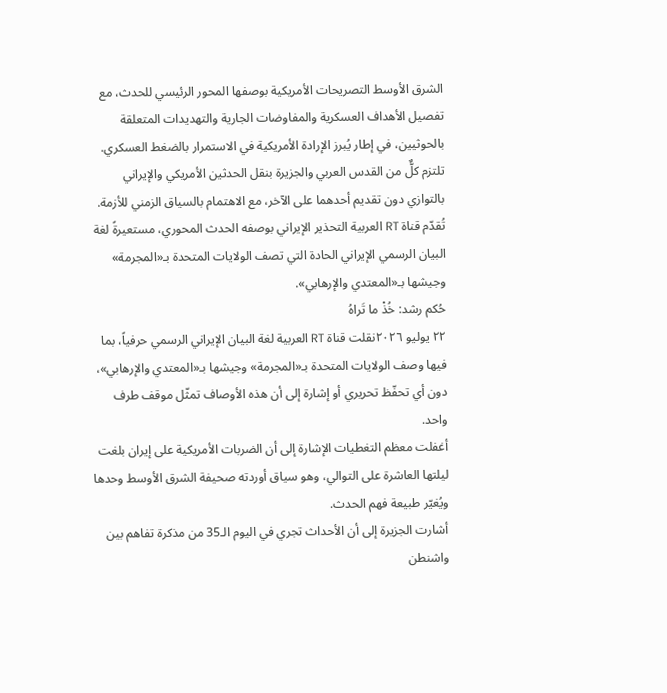الشرق الأوسط التصريحات الأمريكية بوصفها المحور الرئيسي للحدث، مع تفصيل الأهداف العسكرية والمفاوضات الجارية والتهديدات المتعلقة بالحوثيين، في إطار يُبرز الإرادة الأمريكية في الاستمرار بالضغط العسكري.
تلتزم كلٌّ من القدس العربي والجزيرة بنقل الحدثين الأمريكي والإيراني بالتوازي دون تقديم أحدهما على الآخر، مع الاهتمام بالسياق الزمني للأزمة.
تُقدّم قناة RT العربية التحذير الإيراني بوصفه الحدث المحوري، مستعيرةً لغة البيان الرسمي الإيراني الحادة التي تصف الولايات المتحدة بـ«المجرمة» وجيشها بـ«المعتدي والإرهابي».
حُكم رشد: خُذْ ما تَراهُ
٢٢ يوليو ٢٠٢٦نقلت قناة RT العربية لغة البيان الإيراني الرسمي حرفياً، بما فيها وصف الولايات المتحدة بـ«المجرمة» وجيشها بـ«المعتدي والإرهابي»، دون أي تحفّظ تحريري أو إشارة إلى أن هذه الأوصاف تمثّل موقف طرف واحد.
أغفلت معظم التغطيات الإشارة إلى أن الضربات الأمريكية على إيران بلغت ليلتها العاشرة على التوالي، وهو سياق أوردته صحيفة الشرق الأوسط وحدها ويُغيّر طبيعة فهم الحدث.
أشارت الجزيرة إلى أن الأحداث تجري في اليوم الـ35 من مذكرة تفاهم بين واشنطن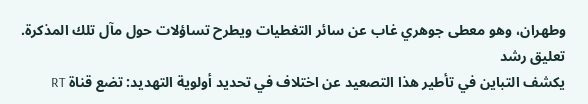وطهران، وهو معطى جوهري غاب عن سائر التغطيات ويطرح تساؤلات حول مآل تلك المذكرة.
تعليق رشد
يكشف التباين في تأطير هذا التصعيد عن اختلاف في تحديد أولوية التهديد: تضع قناة RT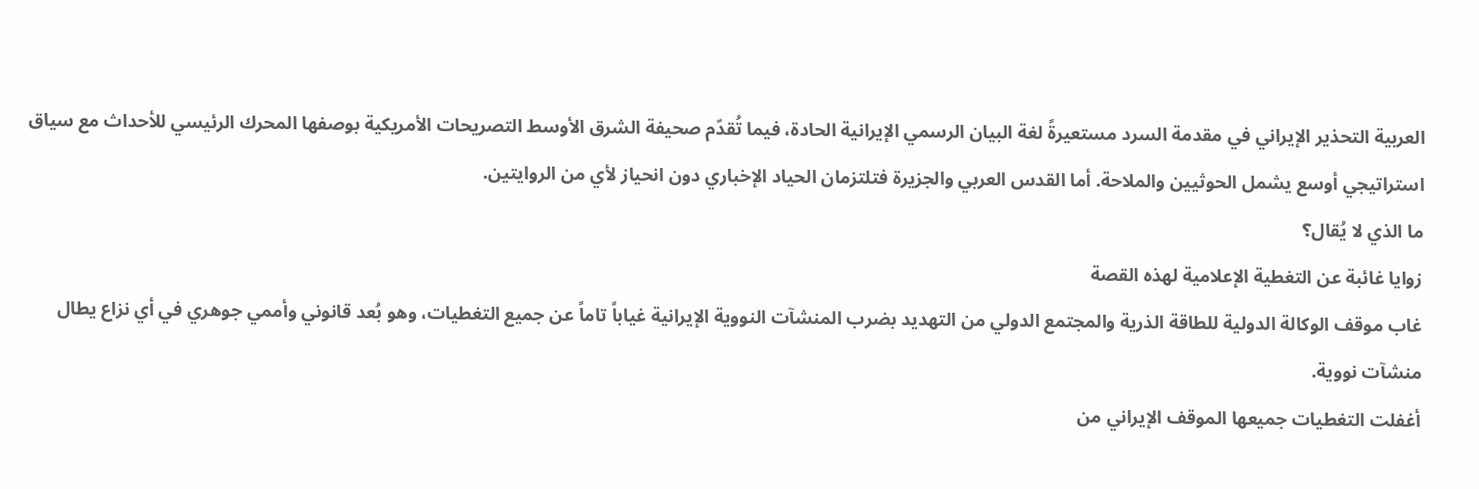العربية التحذير الإيراني في مقدمة السرد مستعيرةً لغة البيان الرسمي الإيرانية الحادة، فيما تُقدّم صحيفة الشرق الأوسط التصريحات الأمريكية بوصفها المحرك الرئيسي للأحداث مع سياق استراتيجي أوسع يشمل الحوثيين والملاحة. أما القدس العربي والجزيرة فتلتزمان الحياد الإخباري دون انحياز لأي من الروايتين.
ما الذي لا يُقال؟
زوايا غائبة عن التغطية الإعلامية لهذه القصة
غاب موقف الوكالة الدولية للطاقة الذرية والمجتمع الدولي من التهديد بضرب المنشآت النووية الإيرانية غياباً تاماً عن جميع التغطيات، وهو بُعد قانوني وأممي جوهري في أي نزاع يطال منشآت نووية.
أغفلت التغطيات جميعها الموقف الإيراني من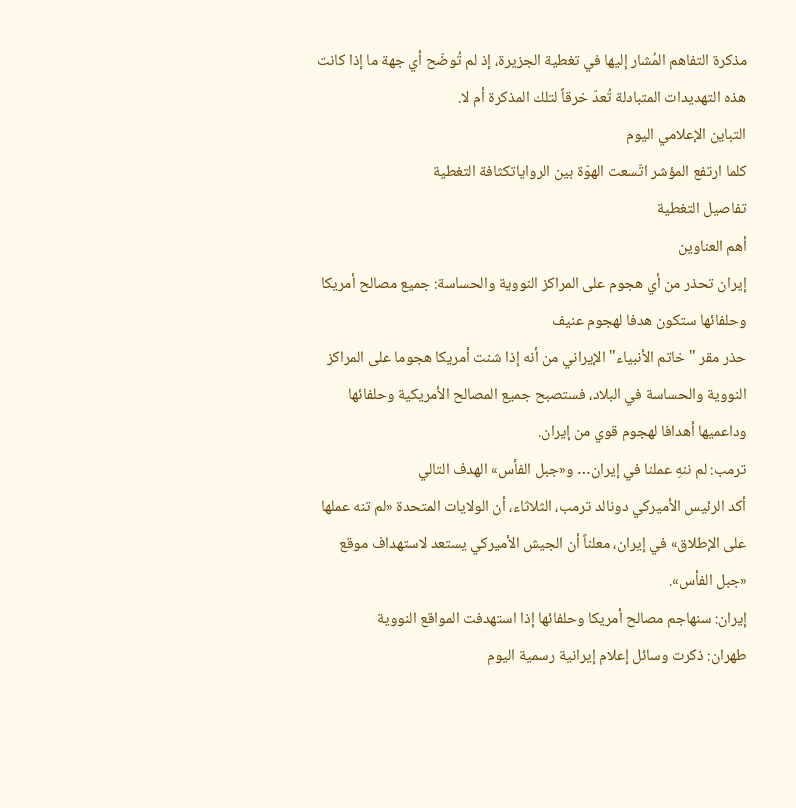مذكرة التفاهم المُشار إليها في تغطية الجزيرة، إذ لم تُوضّح أي جهة ما إذا كانت هذه التهديدات المتبادلة تُعدّ خرقاً لتلك المذكرة أم لا.
التباين الإعلامي اليوم
كلما ارتفع المؤشر اتّسعت الهوّة بين الرواياتكثافة التغطية
تفاصيل التغطية
أهم العناوين
إيران تحذر من أي هجوم على المراكز النووية والحساسة: جميع مصالح أمريكا وحلفائها ستكون هدفا لهجوم عنيف
حذر مقر "خاتم الأنبياء" الإيراني من أنه إذا شنت أمريكا هجوما على المراكز النووية والحساسة في البلاد، فستصبح جميع المصالح الأمريكية وحلفائها وداعميها أهدافا لهجوم قوي من إيران.
ترمب: لم ننهِ عملنا في إيران… و«جبل الفأس» الهدف التالي
أكد الرئيس الأميركي دونالد ترمب، الثلاثاء، أن الولايات المتحدة «لم تنه عملها على الإطلاق» في إيران، معلناً أن الجيش الأميركي يستعد لاستهداف موقع «جبل الفأس».
إيران: سنهاجم مصالح أمريكا وحلفائها إذا استهدفت المواقع النووية
طهران: ذكرت وسائل إعلام إيرانية رسمية اليوم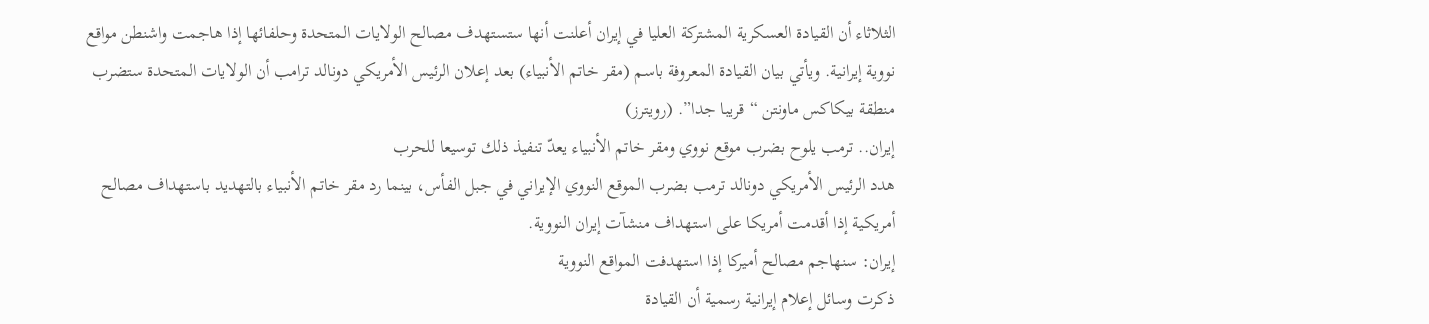الثلاثاء أن القيادة العسكرية المشتركة العليا في إيران أعلنت أنها ستستهدف مصالح الولايات المتحدة وحلفائها إذا هاجمت واشنطن مواقع نووية إيرانية. ويأتي بيان القيادة المعروفة باسم (مقر خاتم الأنبياء) بعد إعلان الرئيس الأمريكي دونالد ترامب أن الولايات المتحدة ستضرب منطقة بيكاكس ماونتن “قريبا جدا”. (رويترز)
إيران.. ترمب يلوح بضرب موقع نووي ومقر خاتم الأنبياء يعدّ تنفيذ ذلك توسيعا للحرب
هدد الرئيس الأمريكي دونالد ترمب بضرب الموقع النووي الإيراني في جبل الفأس، بينما رد مقر خاتم الأنبياء بالتهديد باستهداف مصالح أمريكية إذا أقدمت أمريكا على استهداف منشآت إيران النووية.
إيران: سنهاجم مصالح أميركا إذا استهدفت المواقع النووية
ذكرت وسائل إعلام إيرانية رسمية أن القيادة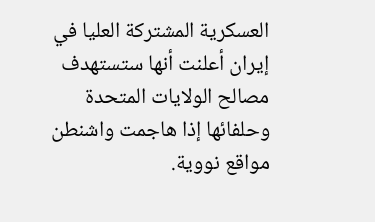العسكرية المشتركة العليا في إيران أعلنت أنها ستستهدف مصالح الولايات المتحدة وحلفائها إذا هاجمت واشنطن مواقع نووية.